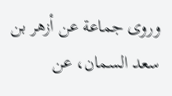وروى جماعة عن أزهر بن سعد السمان، عن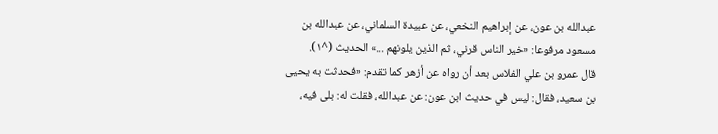عبدالله بن عون، عن إبراهيم النخعي، عن عبيدة السلماني، عن عبدالله بن مسعود مرفوعا: «خير الناس قرني، ثم الذين يلونهم ...» الحديث (^١).
قال عمرو بن علي الفلاس بعد أن رواه عن أزهر كما تقدم: «فحدثت به يحيى بن سعيد، فقال: ليس في حديث ابن عون: عن عبدالله، فقلت له: بلى فيه،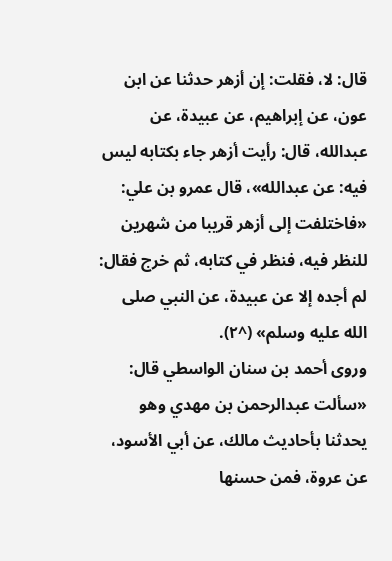قال: لا، فقلت: إن أزهر حدثنا عن ابن عون، عن إبراهيم، عن عبيدة، عن عبدالله، قال: رأيت أزهر جاء بكتابه ليس فيه: عن عبدالله»، قال عمرو بن علي: «فاختلفت إلى أزهر قريبا من شهرين للنظر فيه، فنظر في كتابه، ثم خرج فقال: لم أجده إلا عن عبيدة، عن النبي صلى الله عليه وسلم» (^٢).
وروى أحمد بن سنان الواسطي قال: «سألت عبدالرحمن بن مهدي وهو يحدثنا بأحاديث مالك، عن أبي الأسود، عن عروة، فمن حسنها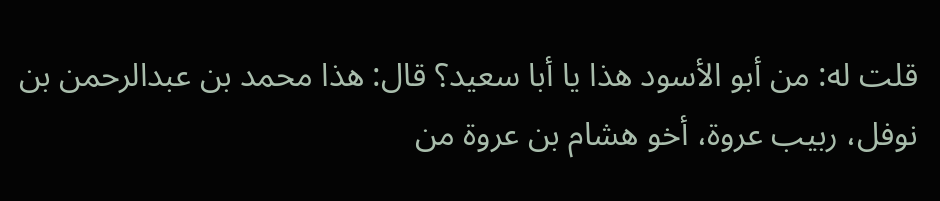قلت له: من أبو الأسود هذا يا أبا سعيد؟ قال: هذا محمد بن عبدالرحمن بن نوفل، ربيب عروة، أخو هشام بن عروة من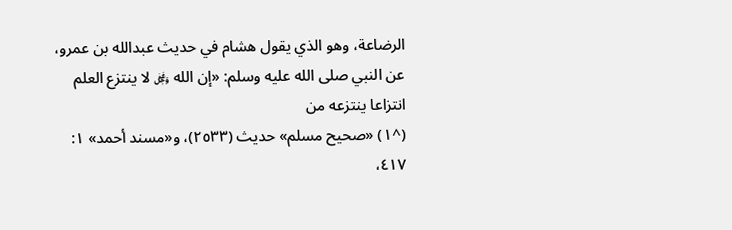الرضاعة، وهو الذي يقول هشام في حديث عبدالله بن عمرو، عن النبي صلى الله عليه وسلم: «إن الله ﷿ لا ينتزع العلم انتزاعا ينتزعه من
(^١) «صحيح مسلم» حديث (٢٥٣٣)، و«مسند أحمد» ١: ٤١٧،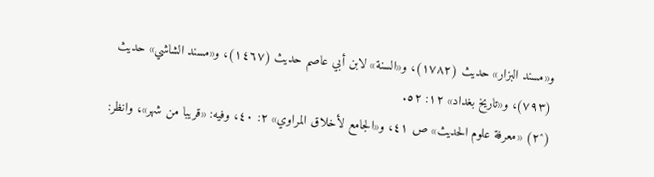و«مسند البزار» حديث (١٧٨٢)، و«السنة» لابن أبي عاصم حديث (١٤٦٧)، و«مسند الشاشي» حديث (٧٩٣)، و«تاريخ بغداد» ١٢: ٥٢.
(^٢) «معرفة علوم الحديث» ص ٤١، و«الجامع لأخلاق المراوي» ٢: ٤٠، وفيه: «قريبا من شهر»، وانظر: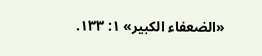«الضعفاء الكبير» ١: ١٣٣.